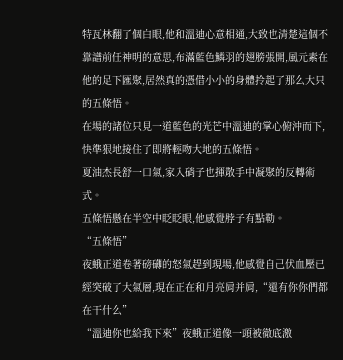特瓦林翻了個白眼,他和溫迪心意相通,大致也清楚這個不靠譜前任神明的意思,布滿藍色鱗羽的翅膀張開,風元素在他的足下匯聚,居然真的憑借小小的身體拎起了那么大只的五條悟。
在場的諸位只見一道藍色的光芒中溫迪的掌心俯沖而下,快準狠地接住了即將輕吻大地的五條悟。
夏油杰長舒一口氣,家入硝子也揮散手中凝聚的反轉術式。
五條悟懸在半空中眨眨眼,他感覺脖子有點勒。
“五條悟”
夜蛾正道卷著磅礴的怒氣趕到現場,他感覺自己伏血壓已經突破了大氣層,現在正在和月亮肩并肩,“還有你你們都在干什么”
“溫迪你也給我下來”夜蛾正道像一頭被徹底激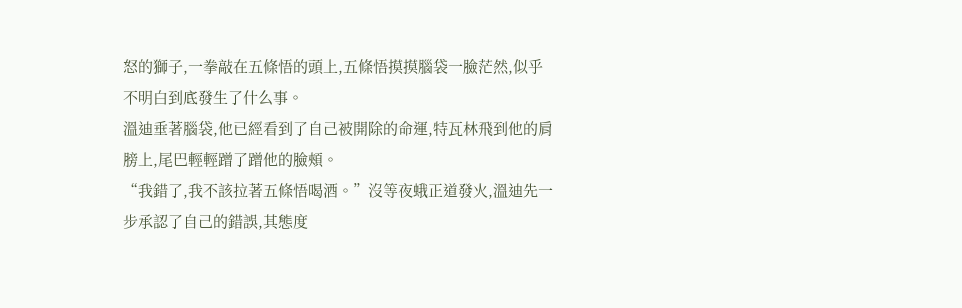怒的獅子,一拳敲在五條悟的頭上,五條悟摸摸腦袋一臉茫然,似乎不明白到底發生了什么事。
溫迪垂著腦袋,他已經看到了自己被開除的命運,特瓦林飛到他的肩膀上,尾巴輕輕蹭了蹭他的臉頰。
“我錯了,我不該拉著五條悟喝酒。”沒等夜蛾正道發火,溫迪先一步承認了自己的錯誤,其態度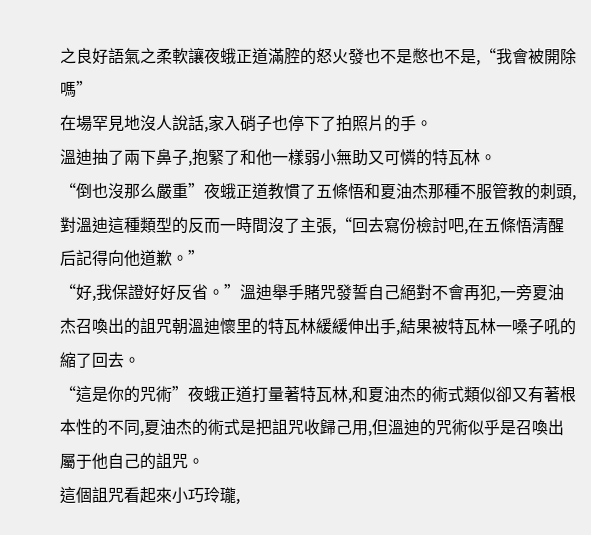之良好語氣之柔軟讓夜蛾正道滿腔的怒火發也不是憋也不是,“我會被開除嗎”
在場罕見地沒人說話,家入硝子也停下了拍照片的手。
溫迪抽了兩下鼻子,抱緊了和他一樣弱小無助又可憐的特瓦林。
“倒也沒那么嚴重”夜蛾正道教慣了五條悟和夏油杰那種不服管教的刺頭,對溫迪這種類型的反而一時間沒了主張,“回去寫份檢討吧,在五條悟清醒后記得向他道歉。”
“好,我保證好好反省。”溫迪舉手賭咒發誓自己絕對不會再犯,一旁夏油杰召喚出的詛咒朝溫迪懷里的特瓦林緩緩伸出手,結果被特瓦林一嗓子吼的縮了回去。
“這是你的咒術”夜蛾正道打量著特瓦林,和夏油杰的術式類似卻又有著根本性的不同,夏油杰的術式是把詛咒收歸己用,但溫迪的咒術似乎是召喚出屬于他自己的詛咒。
這個詛咒看起來小巧玲瓏,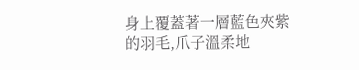身上覆蓋著一層藍色夾紫的羽毛,爪子溫柔地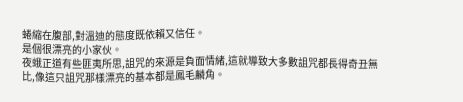蜷縮在腹部,對溫迪的態度既依賴又信任。
是個很漂亮的小家伙。
夜蛾正道有些匪夷所思,詛咒的來源是負面情緒,這就導致大多數詛咒都長得奇丑無比,像這只詛咒那樣漂亮的基本都是鳳毛麟角。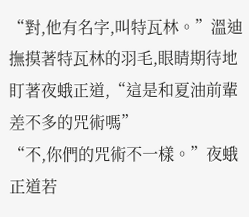“對,他有名字,叫特瓦林。”溫迪撫摸著特瓦林的羽毛,眼睛期待地盯著夜蛾正道,“這是和夏油前輩差不多的咒術嗎”
“不,你們的咒術不一樣。”夜蛾正道若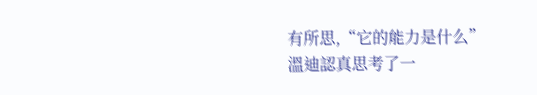有所思,“它的能力是什么”
溫迪認真思考了一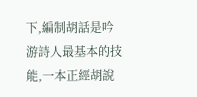下,編制胡話是吟游詩人最基本的技能,一本正經胡說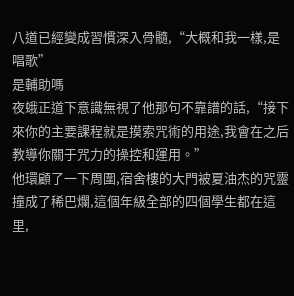八道已經變成習慣深入骨髓,“大概和我一樣,是唱歌”
是輔助嗎
夜蛾正道下意識無視了他那句不靠譜的話,“接下來你的主要課程就是摸索咒術的用途,我會在之后教導你關于咒力的操控和運用。”
他環顧了一下周圍,宿舍樓的大門被夏油杰的咒靈撞成了稀巴爛,這個年級全部的四個學生都在這里,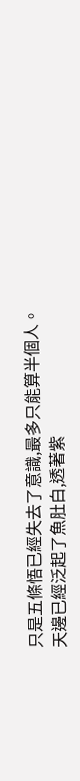只是五條悟已經失去了意識,最多只能算半個人。
天邊已經泛起了魚肚白,透著紫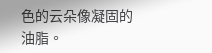色的云朵像凝固的油脂。